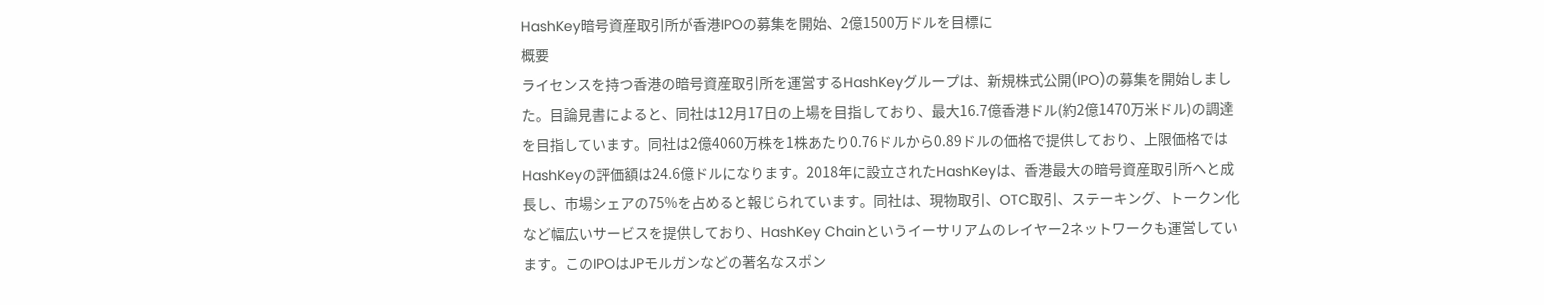HashKey暗号資産取引所が香港IPOの募集を開始、2億1500万ドルを目標に
概要
ライセンスを持つ香港の暗号資産取引所を運営するHashKeyグループは、新規株式公開(IPO)の募集を開始しました。目論見書によると、同社は12月17日の上場を目指しており、最大16.7億香港ドル(約2億1470万米ドル)の調達を目指しています。同社は2億4060万株を1株あたり0.76ドルから0.89ドルの価格で提供しており、上限価格ではHashKeyの評価額は24.6億ドルになります。2018年に設立されたHashKeyは、香港最大の暗号資産取引所へと成長し、市場シェアの75%を占めると報じられています。同社は、現物取引、OTC取引、ステーキング、トークン化など幅広いサービスを提供しており、HashKey Chainというイーサリアムのレイヤー2ネットワークも運営しています。このIPOはJPモルガンなどの著名なスポン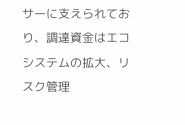サーに支えられており、調達資金はエコシステムの拡大、リスク管理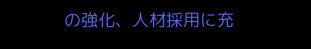の強化、人材採用に充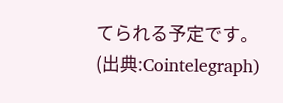てられる予定です。
(出典:Cointelegraph)